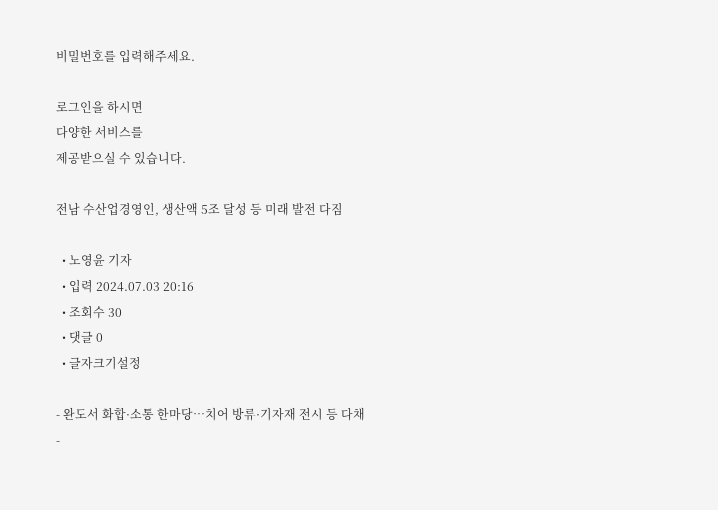비밀번호를 입력해주세요.

로그인을 하시면
다양한 서비스를
제공받으실 수 있습니다.

전남 수산업경영인, 생산액 5조 달성 등 미래 발전 다짐

  • 노영윤 기자
  • 입력 2024.07.03 20:16
  • 조회수 30
  • 댓글 0
  • 글자크기설정

- 완도서 화합·소통 한마당…치어 방류·기자재 전시 등 다채 -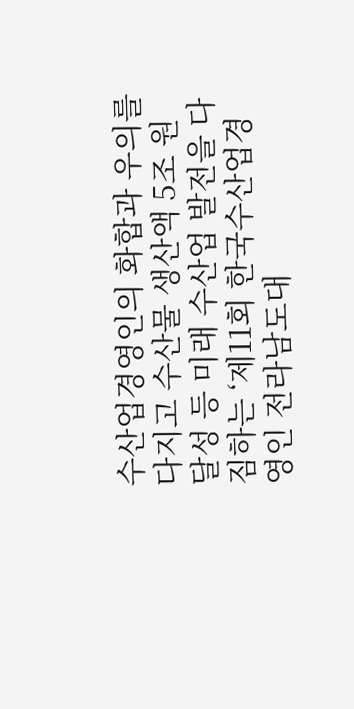수산업경영인의 화합과 우의를 다지고 수산물 생산액 5조 원 달성 등 미래 수산업 발전을 다짐하는 ‘제11회 한국수산업경영인 전라남도대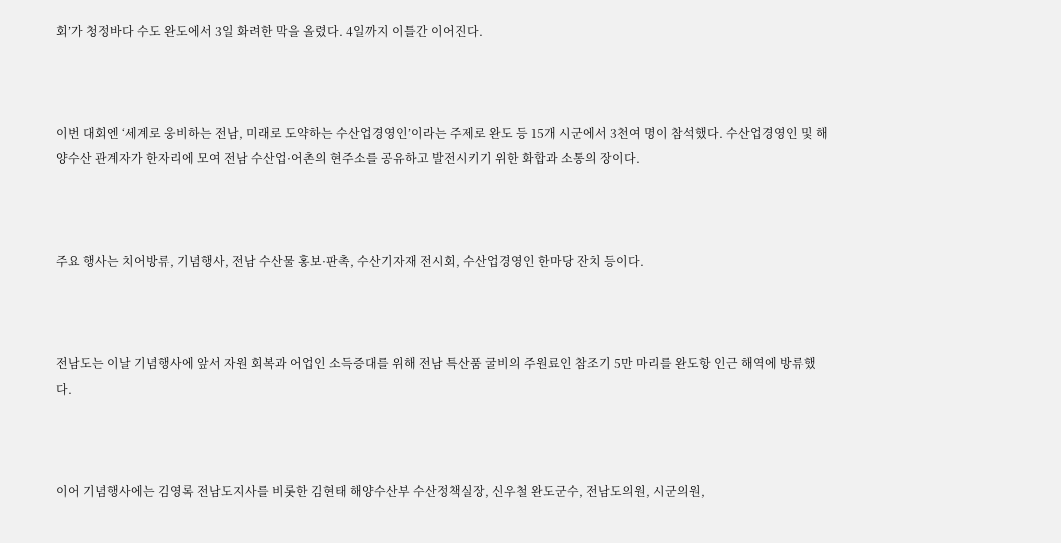회’가 청정바다 수도 완도에서 3일 화려한 막을 올렸다. 4일까지 이틀간 이어진다.



이번 대회엔 ‘세계로 웅비하는 전남, 미래로 도약하는 수산업경영인’이라는 주제로 완도 등 15개 시군에서 3천여 명이 참석했다. 수산업경영인 및 해양수산 관계자가 한자리에 모여 전남 수산업·어촌의 현주소를 공유하고 발전시키기 위한 화합과 소통의 장이다.



주요 행사는 치어방류, 기념행사, 전남 수산물 홍보·판촉, 수산기자재 전시회, 수산업경영인 한마당 잔치 등이다.



전남도는 이날 기념행사에 앞서 자원 회복과 어업인 소득증대를 위해 전남 특산품 굴비의 주원료인 참조기 5만 마리를 완도항 인근 해역에 방류했다.



이어 기념행사에는 김영록 전남도지사를 비롯한 김현태 해양수산부 수산정책실장, 신우철 완도군수, 전남도의원, 시군의원,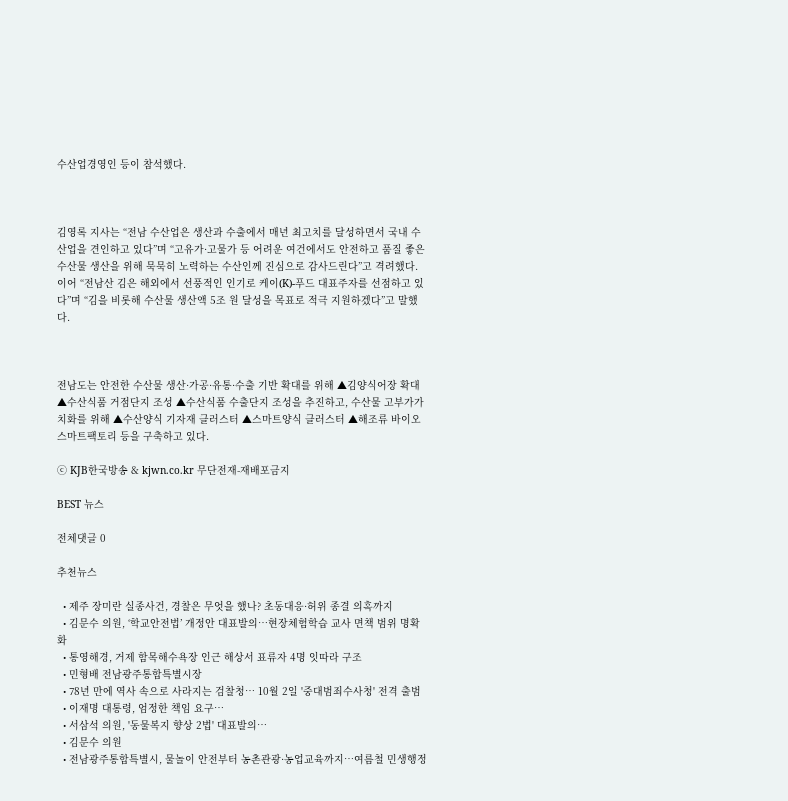수산업경영인 등이 참석했다.



김영록 지사는 “전남 수산업은 생산과 수출에서 매년 최고치를 달성하면서 국내 수산업을 견인하고 있다”며 “고유가·고물가 등 어려운 여건에서도 안전하고 품질 좋은 수산물 생산을 위해 묵묵히 노력하는 수산인께 진심으로 감사드린다”고 격려했다. 이어 “전남산 김은 해외에서 선풍적인 인기로 케이(K)-푸드 대표주자를 선점하고 있다”며 “김을 비롯해 수산물 생산액 5조 원 달성을 목표로 적극 지원하겠다”고 말했다.



전남도는 안전한 수산물 생산·가공·유통·수출 기반 확대를 위해 ▲김양식어장 확대 ▲수산식품 거점단지 조성 ▲수산식품 수출단지 조성을 추진하고, 수산물 고부가가치화를 위해 ▲수산양식 기자재 클러스터 ▲스마트양식 클러스터 ▲해조류 바이오 스마트팩토리 등을 구축하고 있다.

ⓒ KJB한국방송 & kjwn.co.kr 무단전재-재배포금지

BEST 뉴스

전체댓글 0

추천뉴스

  • 제주 장미란 실종사건, 경찰은 무엇을 했나? 초동대응·허위 종결 의혹까지
  • 김문수 의원, ‘학교안전법’ 개정안 대표발의…현장체험학습 교사 면책 범위 명확화
  • 통영해경, 거제 함목해수욕장 인근 해상서 표류자 4명 잇따라 구조
  • 민형배 전남광주통합특별시장
  • 78년 만에 역사 속으로 사라지는 검찰청… 10월 2일 '중대범죄수사청' 전격 출범
  • 이재명 대통령, 엄정한 책임 요구…
  • 서삼석 의원, '동물복지 향상 2법' 대표발의…
  • 김문수 의원
  • 전남광주통합특별시, 물놀이 안전부터 농촌관광·농업교육까지…여름철 민생행정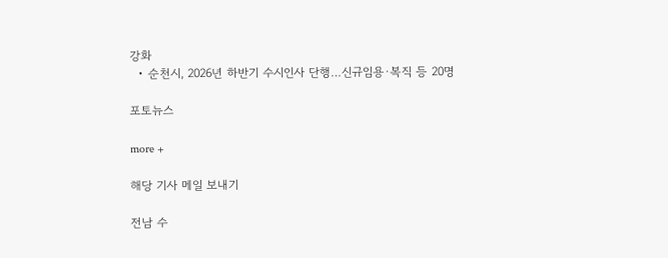강화
  • 순천시, 2026년 하반기 수시인사 단행…신규임용·복직 등 20명

포토뉴스

more +

해당 기사 메일 보내기

전남 수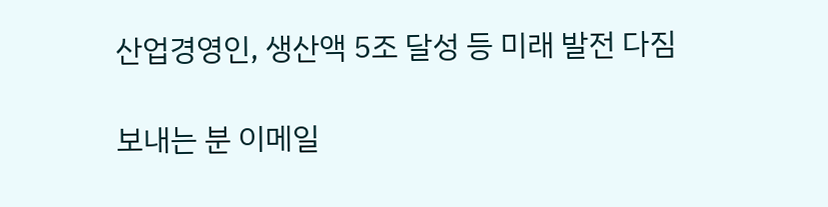산업경영인, 생산액 5조 달성 등 미래 발전 다짐

보내는 분 이메일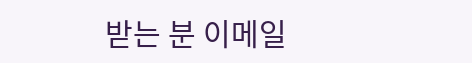받는 분 이메일